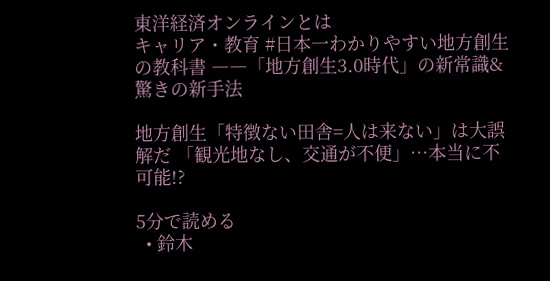東洋経済オンラインとは
キャリア・教育 #日本一わかりやすい地方創生の教科書 ――「地方創生3.0時代」の新常識&驚きの新手法

地方創生「特徴ない田舎=人は来ない」は大誤解だ 「観光地なし、交通が不便」…本当に不可能!?

5分で読める
  • 鈴木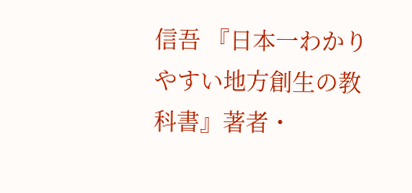信吾 『日本一わかりやすい地方創生の教科書』著者・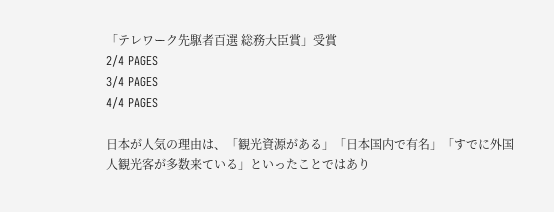「テレワーク先駆者百選 総務大臣賞」受賞
2/4 PAGES
3/4 PAGES
4/4 PAGES

日本が人気の理由は、「観光資源がある」「日本国内で有名」「すでに外国人観光客が多数来ている」といったことではあり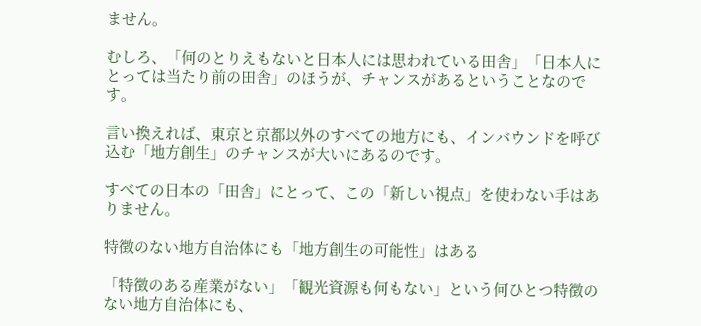ません。

むしろ、「何のとりえもないと日本人には思われている田舎」「日本人にとっては当たり前の田舎」のほうが、チャンスがあるということなのです。

言い換えれば、東京と京都以外のすべての地方にも、インバウンドを呼び込む「地方創生」のチャンスが大いにあるのです。

すべての日本の「田舎」にとって、この「新しい視点」を使わない手はありません。

特徴のない地方自治体にも「地方創生の可能性」はある

「特徴のある産業がない」「観光資源も何もない」という何ひとつ特徴のない地方自治体にも、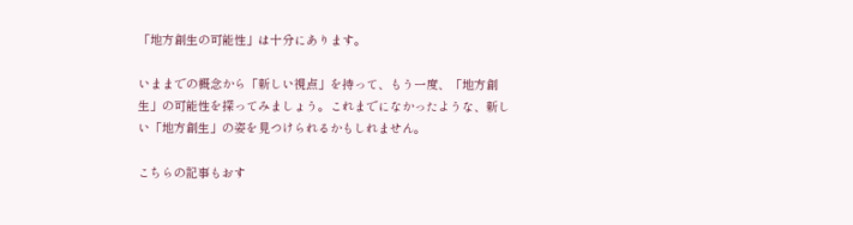「地方創生の可能性」は十分にあります。

いままでの概念から「新しい視点」を持って、もう一度、「地方創生」の可能性を探ってみましょう。これまでになかったような、新しい「地方創生」の姿を見つけられるかもしれません。

こちらの記事もおす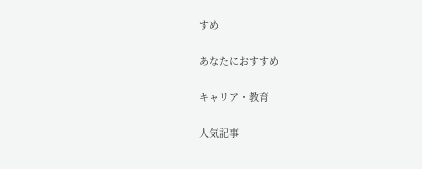すめ

あなたにおすすめ

キャリア・教育

人気記事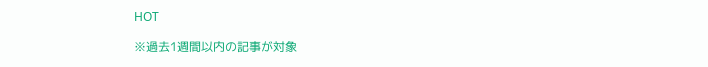HOT

※過去1週間以内の記事が対象